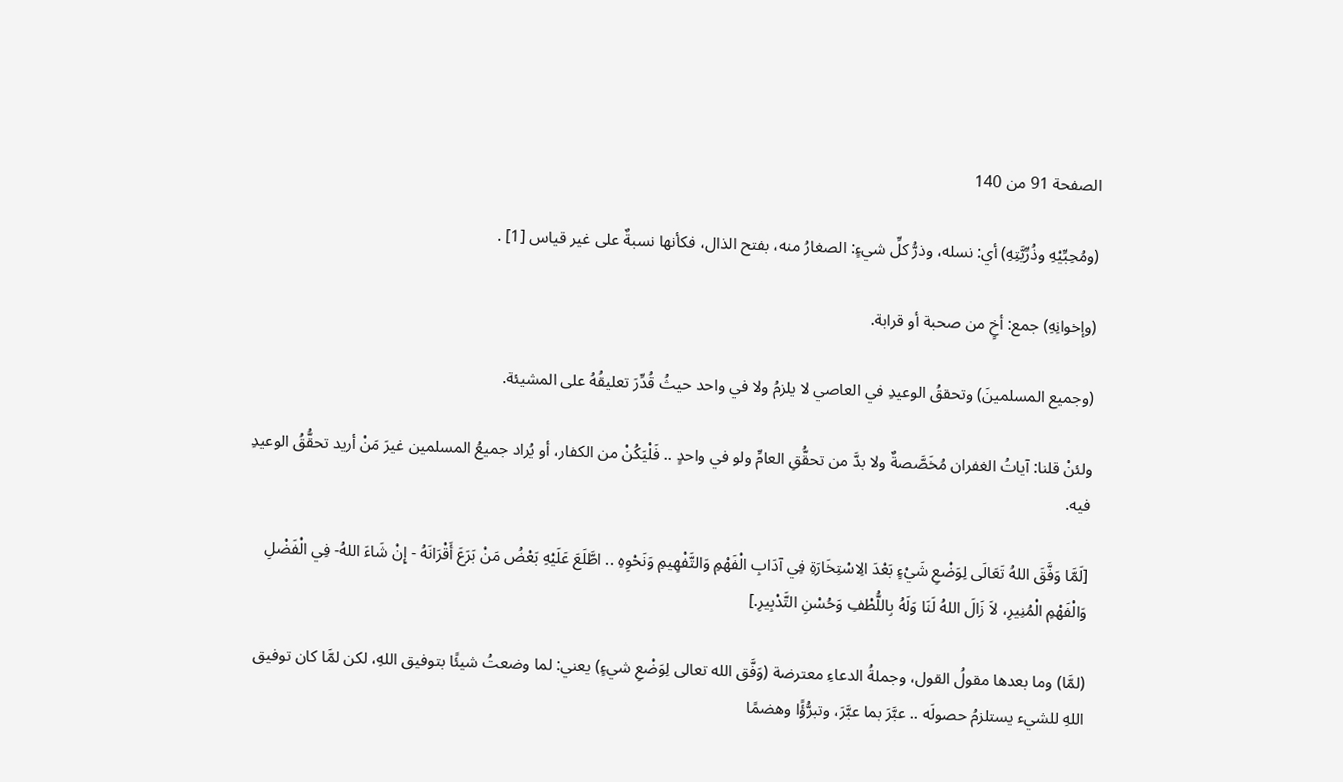الصفحة 91 من 140

(ومُحِبِّيْهِ وذُرِّيَّتِهِ) أي: نسله، وذرُّ كلِّ شيءٍ: الصغارُ منه، بفتح الذال، فكأنها نسبةٌ على غير قياس [1] .

(وإخوانِهِ) جمع: أخٍ من صحبة أو قرابة.

(وجميع المسلمينَ) وتحققُ الوعيدِ في العاصي لا يلزمُ ولا في واحد حيثُ قُدِّرَ تعليقُهُ على المشيئة.

ولئنْ قلنا: آياتُ الغفران مُخَصَّصةٌ ولا بدَّ من تحقُّقِ العامِّ ولو في واحدٍ .. فَلْيَكُنْ من الكفار، أو يُراد جميعُ المسلمين غيرَ مَنْ أريد تحقُّقُ الوعيدِ فيه.

[لَمَّا وَفَّقَ اللهُ تَعَالَى لِوَضْعِ شَيْءٍ بَعْدَ الِاسْتِخَارَةِ فِي آدَابِ الْفَهْمِ وَالتَّفْهِيمِ وَنَحْوِهِ .. اطَّلَعَ عَلَيْهِ بَعْضُ مَنْ بَرَعَ أَقْرَانَهُ - إِنْ شَاءَ اللهُ- فِي الْفَضْلِ وَالْفَهْمِ الْمُنِيرِ، لاَ زَالَ اللهُ لَنَا وَلَهُ بِاللُّطْفِ وَحُسْنِ التَّدْبِيرِ.]

(لمَّا) وما بعدها مقولُ القول، وجملةُ الدعاءِ معترضة (وَفَّق الله تعالى لِوَضْعِ شيءٍ) يعني: لما وضعتُ شيئًا بتوفيق اللهِ، لكن لمَّا كان توفيق اللهِ للشيء يستلزمُ حصولَه .. عبَّرَ بما عبَّرَ، وتبرُّؤًا وهضمًا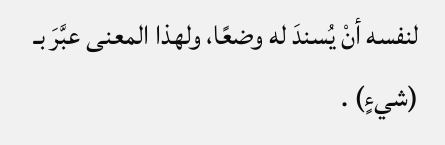لنفسه أنْ يُسندَ له وضعًا، ولهذا المعنى عبَّرَ بـ (شيءٍ) .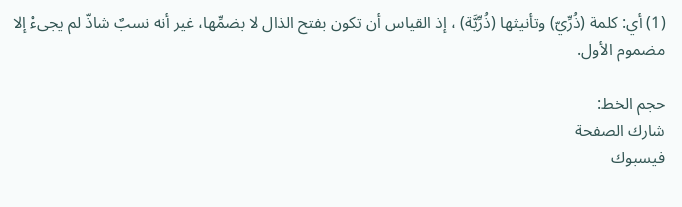(1) أي: كلمة (ذُرِّيّ) وتأنيثها (ذُرِّيَّة) ، إذ القياس أن تكون بفتح الذال لا بضمِّها، غير أنه نسبٌ شاذّ لم يجىءْ إلا مضموم الأول.

حجم الخط:
شارك الصفحة
فيسبوك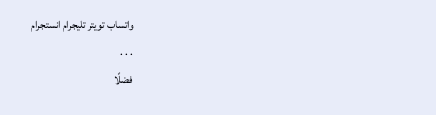واتساب تويتر تليجرام انستجرام
. . .
فضلًا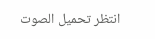انتظر تحميل الصوت